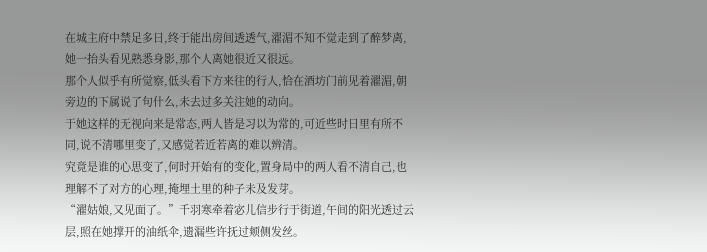在城主府中禁足多日,终于能出房间透透气,濯湄不知不觉走到了醉梦离,她一抬头看见熟悉身影,那个人离她很近又很远。
那个人似乎有所觉察,低头看下方来往的行人,恰在酒坊门前见着濯湄,朝旁边的下属说了句什么,未去过多关注她的动向。
于她这样的无视向来是常态,两人皆是习以为常的,可近些时日里有所不同,说不清哪里变了,又感觉若近若离的难以辨清。
究竟是谁的心思变了,何时开始有的变化,置身局中的两人看不清自己,也理解不了对方的心理,掩埋土里的种子未及发芽。
“濯姑娘,又见面了。”千羽寒牵着宓儿信步行于街道,午间的阳光透过云层,照在她撑开的油纸伞,遗漏些许抚过颊侧发丝。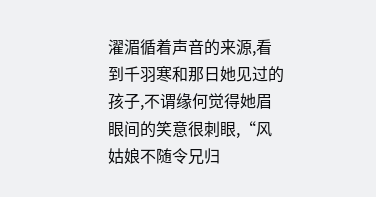濯湄循着声音的来源,看到千羽寒和那日她见过的孩子,不谓缘何觉得她眉眼间的笑意很刺眼,“风姑娘不随令兄归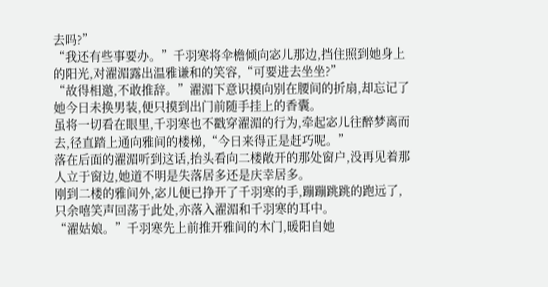去吗?”
“我还有些事要办。”千羽寒将伞檐倾向宓儿那边,挡住照到她身上的阳光,对濯湄露出温雅谦和的笑容,“可要进去坐坐?”
“故得相邀,不敢推辞。”濯湄下意识摸向别在腰间的折扇,却忘记了她今日未换男装,便只摸到出门前随手挂上的香囊。
虽将一切看在眼里,千羽寒也不戳穿濯湄的行为,牵起宓儿往醉梦离而去,径直踏上通向雅间的楼梯,“今日来得正是赶巧呢。”
落在后面的濯湄听到这话,抬头看向二楼敞开的那处窗户,没再见着那人立于窗边,她道不明是失落居多还是庆幸居多。
刚到二楼的雅间外,宓儿便已挣开了千羽寒的手,蹦蹦跳跳的跑远了,只余嘻笑声回荡于此处,亦落入濯湄和千羽寒的耳中。
“濯姑娘。”千羽寒先上前推开雅间的木门,暖阳自她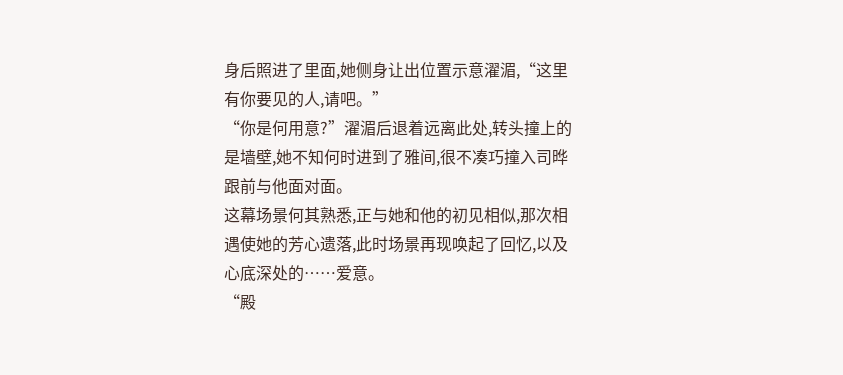身后照进了里面,她侧身让出位置示意濯湄,“这里有你要见的人,请吧。”
“你是何用意?”濯湄后退着远离此处,转头撞上的是墙壁,她不知何时进到了雅间,很不凑巧撞入司晔跟前与他面对面。
这幕场景何其熟悉,正与她和他的初见相似,那次相遇使她的芳心遗落,此时场景再现唤起了回忆,以及心底深处的……爱意。
“殿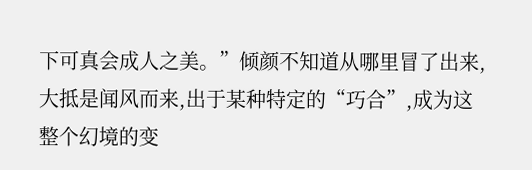下可真会成人之美。”倾颜不知道从哪里冒了出来,大抵是闻风而来,出于某种特定的“巧合”,成为这整个幻境的变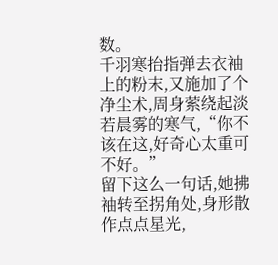数。
千羽寒抬指弹去衣袖上的粉末,又施加了个净尘术,周身萦绕起淡若晨雾的寒气,“你不该在这,好奇心太重可不好。”
留下这么一句话,她拂袖转至拐角处,身形散作点点星光,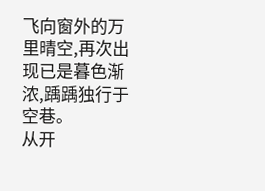飞向窗外的万里晴空,再次出现已是暮色渐浓,踽踽独行于空巷。
从开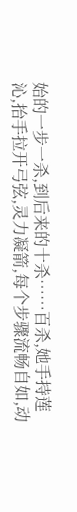始的一步一杀,到后来的十杀……百杀,她手持莲沁,抬手拉开弓弦,灵力凝箭,每个步骤流畅自如,动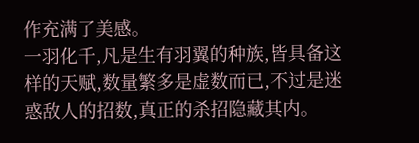作充满了美感。
一羽化千,凡是生有羽翼的种族,皆具备这样的天赋,数量繁多是虚数而已,不过是迷惑敌人的招数,真正的杀招隐藏其内。